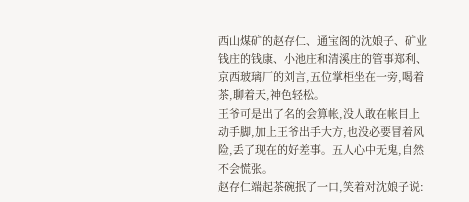西山煤矿的赵存仁、通宝阁的沈娘子、矿业钱庄的钱康、小池庄和清溪庄的管事郑利、京西玻璃厂的刘言,五位掌柜坐在一旁,喝着茶,聊着天,神色轻松。
王爷可是出了名的会算帐,没人敢在帐目上动手脚,加上王爷出手大方,也没必要冒着风险,丢了现在的好差事。五人心中无鬼,自然不会慌张。
赵存仁端起茶碗抿了一口,笑着对沈娘子说: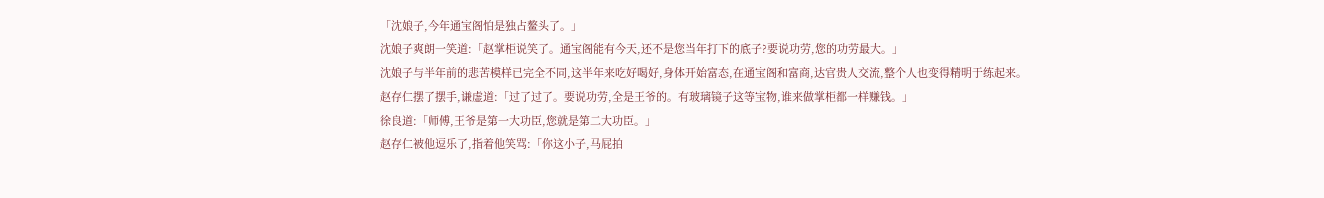「沈娘子,今年通宝阁怕是独占鳌头了。」
沈娘子爽朗一笑道:「赵掌柜说笑了。通宝阁能有今天,还不是您当年打下的底子?要说功劳,您的功劳最大。」
沈娘子与半年前的悲苦模样已完全不同,这半年来吃好喝好,身体开始富态,在通宝阁和富商,达官贵人交流,整个人也变得精明于练起来。
赵存仁摆了摆手,谦虚道:「过了过了。要说功劳,全是王爷的。有玻璃镜子这等宝物,谁来做掌柜都一样赚钱。」
徐良道:「师傅,王爷是第一大功臣,您就是第二大功臣。」
赵存仁被他逗乐了,指着他笑骂:「你这小子,马屁拍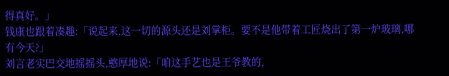得真好。」
钱康也跟着凑趣:「说起来,这一切的源头还是刘掌柜。要不是他带着工匠烧出了第一炉玻璃,哪有今天?」
刘言老实巴交地摇摇头,憨厚地说:「咱这手艺也是王爷教的,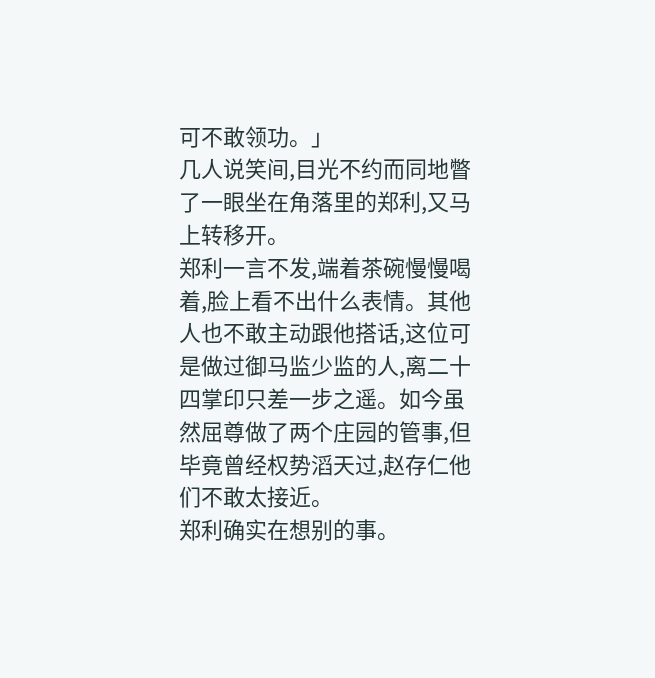可不敢领功。」
几人说笑间,目光不约而同地瞥了一眼坐在角落里的郑利,又马上转移开。
郑利一言不发,端着茶碗慢慢喝着,脸上看不出什么表情。其他人也不敢主动跟他搭话,这位可是做过御马监少监的人,离二十四掌印只差一步之遥。如今虽然屈尊做了两个庄园的管事,但毕竟曾经权势滔天过,赵存仁他们不敢太接近。
郑利确实在想别的事。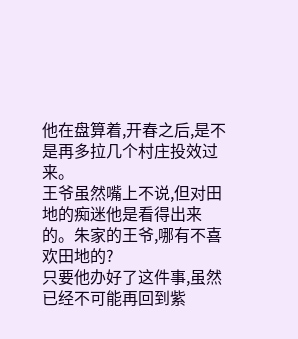他在盘算着,开春之后,是不是再多拉几个村庄投效过来。
王爷虽然嘴上不说,但对田地的痴迷他是看得出来的。朱家的王爷,哪有不喜欢田地的?
只要他办好了这件事,虽然已经不可能再回到紫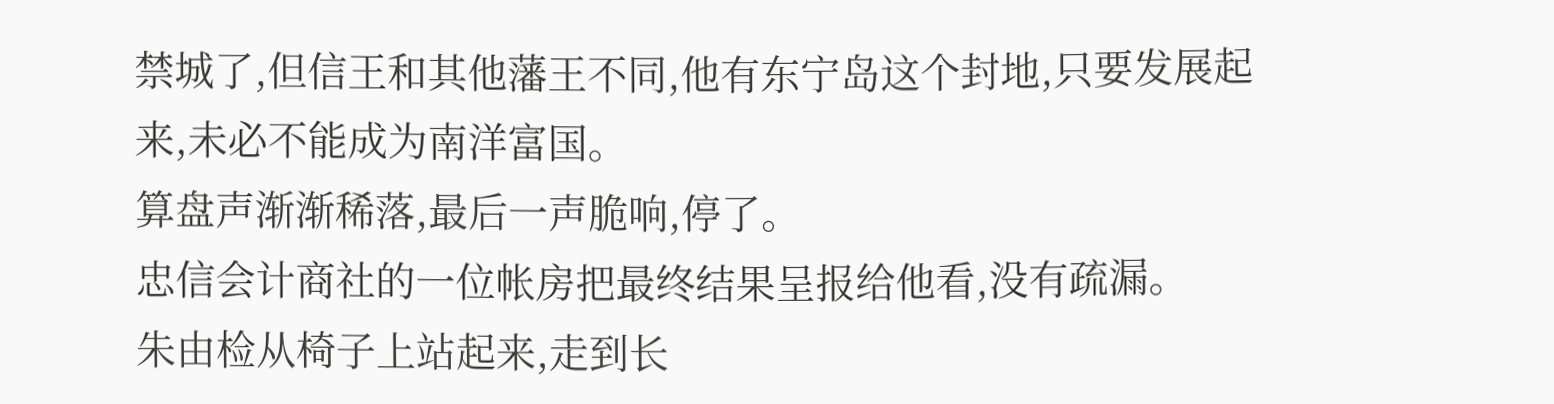禁城了,但信王和其他藩王不同,他有东宁岛这个封地,只要发展起来,未必不能成为南洋富国。
算盘声渐渐稀落,最后一声脆响,停了。
忠信会计商社的一位帐房把最终结果呈报给他看,没有疏漏。
朱由检从椅子上站起来,走到长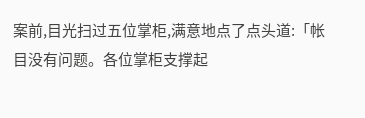案前,目光扫过五位掌柜,满意地点了点头道:「帐目没有问题。各位掌柜支撑起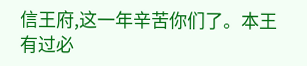信王府,这一年辛苦你们了。本王有过必